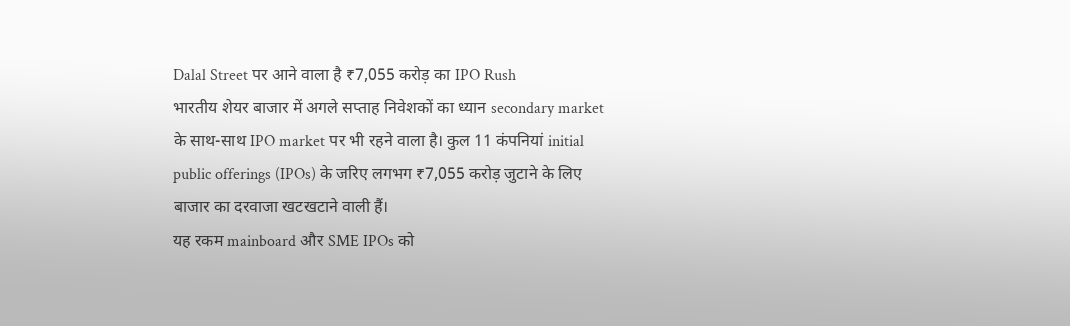Dalal Street पर आने वाला है ₹7,055 करोड़ का IPO Rush
भारतीय शेयर बाजार में अगले सप्ताह निवेशकों का ध्यान secondary market के साथ-साथ IPO market पर भी रहने वाला है। कुल 11 कंपनियां initial public offerings (IPOs) के जरिए लगभग ₹7,055 करोड़ जुटाने के लिए बाजार का दरवाजा खटखटाने वाली हैं।
यह रकम mainboard और SME IPOs को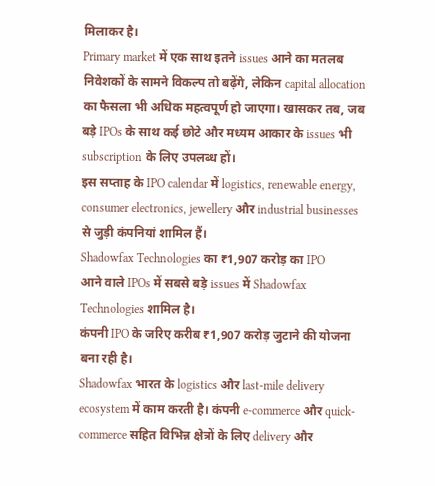मिलाकर है।
Primary market में एक साथ इतने issues आने का मतलब निवेशकों के सामने विकल्प तो बढ़ेंगे, लेकिन capital allocation का फैसला भी अधिक महत्वपूर्ण हो जाएगा। खासकर तब, जब बड़े IPOs के साथ कई छोटे और मध्यम आकार के issues भी subscription के लिए उपलब्ध हों।
इस सप्ताह के IPO calendar में logistics, renewable energy, consumer electronics, jewellery और industrial businesses से जुड़ी कंपनियां शामिल हैं।
Shadowfax Technologies का ₹1,907 करोड़ का IPO
आने वाले IPOs में सबसे बड़े issues में Shadowfax Technologies शामिल है।
कंपनी IPO के जरिए करीब ₹1,907 करोड़ जुटाने की योजना बना रही है।
Shadowfax भारत के logistics और last-mile delivery ecosystem में काम करती है। कंपनी e-commerce और quick-commerce सहित विभिन्न क्षेत्रों के लिए delivery और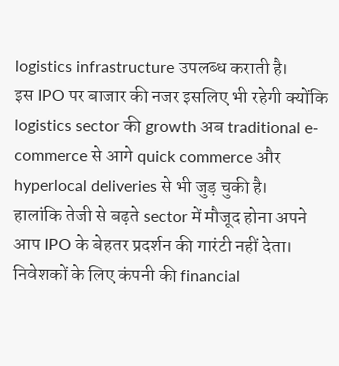logistics infrastructure उपलब्ध कराती है।
इस IPO पर बाजार की नजर इसलिए भी रहेगी क्योंकि logistics sector की growth अब traditional e-commerce से आगे quick commerce और hyperlocal deliveries से भी जुड़ चुकी है।
हालांकि तेजी से बढ़ते sector में मौजूद होना अपने आप IPO के बेहतर प्रदर्शन की गारंटी नहीं देता। निवेशकों के लिए कंपनी की financial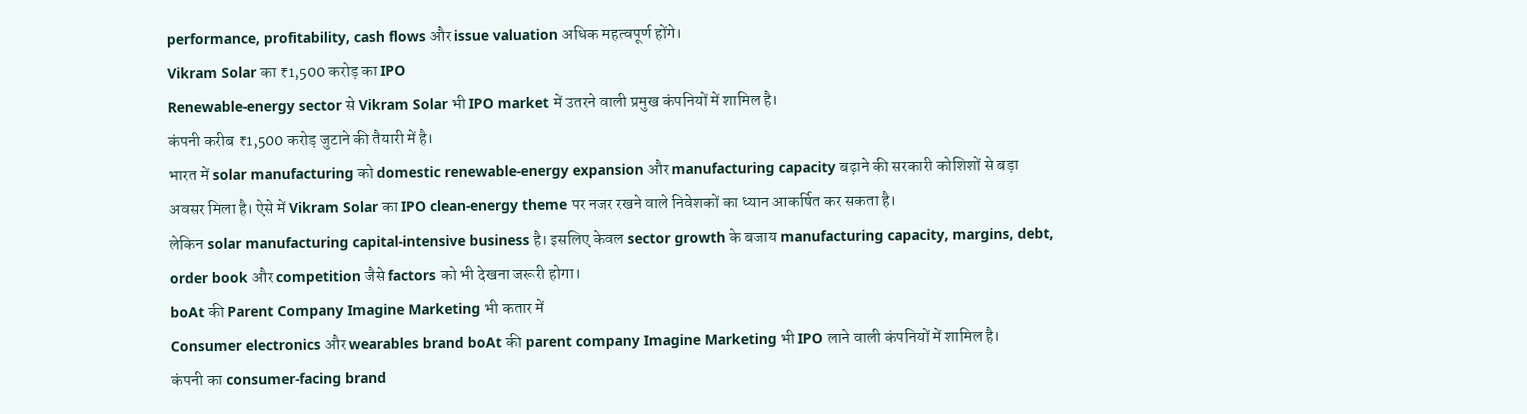performance, profitability, cash flows और issue valuation अधिक महत्वपूर्ण होंगे।
Vikram Solar का ₹1,500 करोड़ का IPO
Renewable-energy sector से Vikram Solar भी IPO market में उतरने वाली प्रमुख कंपनियों में शामिल है।
कंपनी करीब ₹1,500 करोड़ जुटाने की तैयारी में है।
भारत में solar manufacturing को domestic renewable-energy expansion और manufacturing capacity बढ़ाने की सरकारी कोशिशों से बड़ा अवसर मिला है। ऐसे में Vikram Solar का IPO clean-energy theme पर नजर रखने वाले निवेशकों का ध्यान आकर्षित कर सकता है।
लेकिन solar manufacturing capital-intensive business है। इसलिए केवल sector growth के बजाय manufacturing capacity, margins, debt, order book और competition जैसे factors को भी देखना जरूरी होगा।
boAt की Parent Company Imagine Marketing भी कतार में
Consumer electronics और wearables brand boAt की parent company Imagine Marketing भी IPO लाने वाली कंपनियों में शामिल है।
कंपनी का consumer-facing brand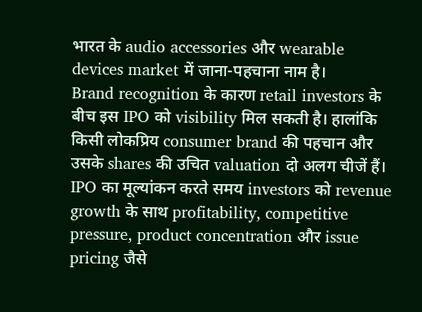भारत के audio accessories और wearable devices market में जाना-पहचाना नाम है।
Brand recognition के कारण retail investors के बीच इस IPO को visibility मिल सकती है। हालांकि किसी लोकप्रिय consumer brand की पहचान और उसके shares की उचित valuation दो अलग चीजें हैं।
IPO का मूल्यांकन करते समय investors को revenue growth के साथ profitability, competitive pressure, product concentration और issue pricing जैसे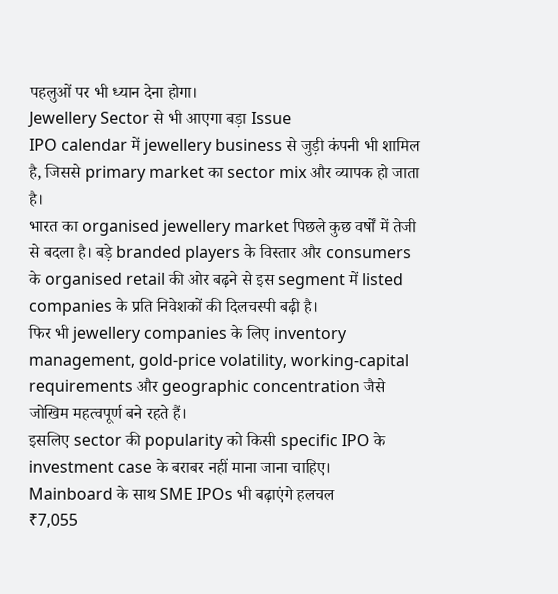पहलुओं पर भी ध्यान देना होगा।
Jewellery Sector से भी आएगा बड़ा Issue
IPO calendar में jewellery business से जुड़ी कंपनी भी शामिल है, जिससे primary market का sector mix और व्यापक हो जाता है।
भारत का organised jewellery market पिछले कुछ वर्षों में तेजी से बदला है। बड़े branded players के विस्तार और consumers के organised retail की ओर बढ़ने से इस segment में listed companies के प्रति निवेशकों की दिलचस्पी बढ़ी है।
फिर भी jewellery companies के लिए inventory management, gold-price volatility, working-capital requirements और geographic concentration जैसे जोखिम महत्वपूर्ण बने रहते हैं।
इसलिए sector की popularity को किसी specific IPO के investment case के बराबर नहीं माना जाना चाहिए।
Mainboard के साथ SME IPOs भी बढ़ाएंगे हलचल
₹7,055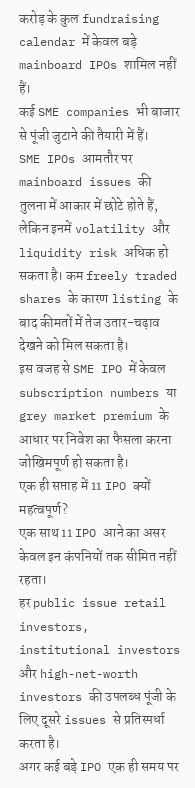करोड़ के कुल fundraising calendar में केवल बड़े mainboard IPOs शामिल नहीं हैं।
कई SME companies भी बाजार से पूंजी जुटाने की तैयारी में हैं।
SME IPOs आमतौर पर mainboard issues की तुलना में आकार में छोटे होते हैं, लेकिन इनमें volatility और liquidity risk अधिक हो सकता है। कम freely traded shares के कारण listing के बाद कीमतों में तेज उतार-चढ़ाव देखने को मिल सकता है।
इस वजह से SME IPO में केवल subscription numbers या grey market premium के आधार पर निवेश का फैसला करना जोखिमपूर्ण हो सकता है।
एक ही सप्ताह में 11 IPO क्यों महत्वपूर्ण?
एक साथ 11 IPO आने का असर केवल इन कंपनियों तक सीमित नहीं रहता।
हर public issue retail investors, institutional investors और high-net-worth investors की उपलब्ध पूंजी के लिए दूसरे issues से प्रतिस्पर्धा करता है।
अगर कई बड़े IPO एक ही समय पर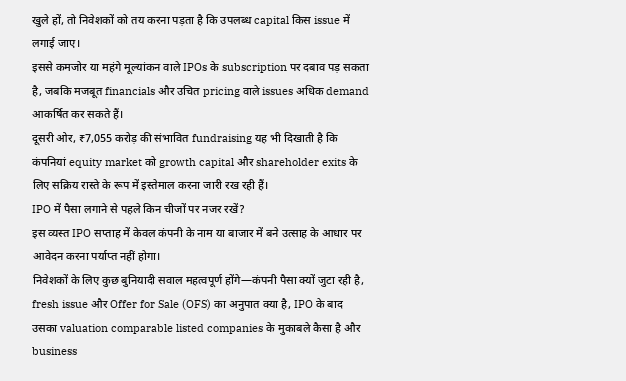खुले हों, तो निवेशकों को तय करना पड़ता है कि उपलब्ध capital किस issue में लगाई जाए।
इससे कमजोर या महंगे मूल्यांकन वाले IPOs के subscription पर दबाव पड़ सकता है, जबकि मजबूत financials और उचित pricing वाले issues अधिक demand आकर्षित कर सकते हैं।
दूसरी ओर, ₹7,055 करोड़ की संभावित fundraising यह भी दिखाती है कि कंपनियां equity market को growth capital और shareholder exits के लिए सक्रिय रास्ते के रूप में इस्तेमाल करना जारी रख रही हैं।
IPO में पैसा लगाने से पहले किन चीजों पर नजर रखें?
इस व्यस्त IPO सप्ताह में केवल कंपनी के नाम या बाजार में बने उत्साह के आधार पर आवेदन करना पर्याप्त नहीं होगा।
निवेशकों के लिए कुछ बुनियादी सवाल महत्वपूर्ण होंगे—कंपनी पैसा क्यों जुटा रही है, fresh issue और Offer for Sale (OFS) का अनुपात क्या है, IPO के बाद उसका valuation comparable listed companies के मुकाबले कैसा है और business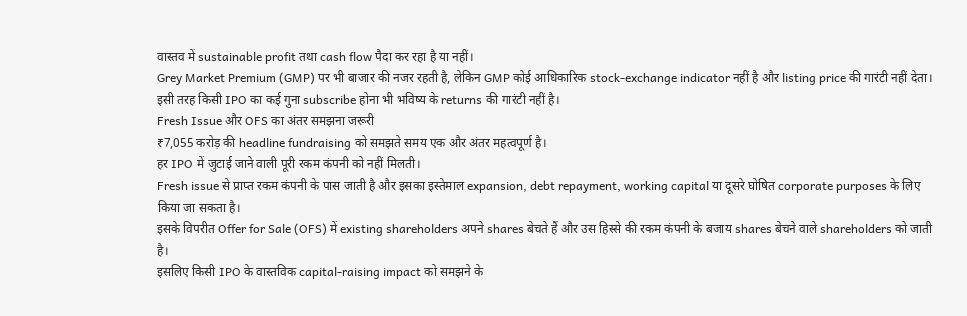वास्तव में sustainable profit तथा cash flow पैदा कर रहा है या नहीं।
Grey Market Premium (GMP) पर भी बाजार की नजर रहती है, लेकिन GMP कोई आधिकारिक stock-exchange indicator नहीं है और listing price की गारंटी नहीं देता।
इसी तरह किसी IPO का कई गुना subscribe होना भी भविष्य के returns की गारंटी नहीं है।
Fresh Issue और OFS का अंतर समझना जरूरी
₹7,055 करोड़ की headline fundraising को समझते समय एक और अंतर महत्वपूर्ण है।
हर IPO में जुटाई जाने वाली पूरी रकम कंपनी को नहीं मिलती।
Fresh issue से प्राप्त रकम कंपनी के पास जाती है और इसका इस्तेमाल expansion, debt repayment, working capital या दूसरे घोषित corporate purposes के लिए किया जा सकता है।
इसके विपरीत Offer for Sale (OFS) में existing shareholders अपने shares बेचते हैं और उस हिस्से की रकम कंपनी के बजाय shares बेचने वाले shareholders को जाती है।
इसलिए किसी IPO के वास्तविक capital-raising impact को समझने के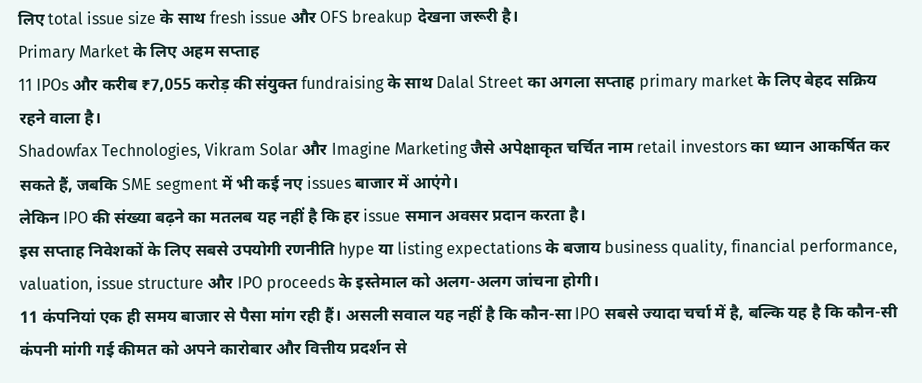लिए total issue size के साथ fresh issue और OFS breakup देखना जरूरी है।
Primary Market के लिए अहम सप्ताह
11 IPOs और करीब ₹7,055 करोड़ की संयुक्त fundraising के साथ Dalal Street का अगला सप्ताह primary market के लिए बेहद सक्रिय रहने वाला है।
Shadowfax Technologies, Vikram Solar और Imagine Marketing जैसे अपेक्षाकृत चर्चित नाम retail investors का ध्यान आकर्षित कर सकते हैं, जबकि SME segment में भी कई नए issues बाजार में आएंगे।
लेकिन IPO की संख्या बढ़ने का मतलब यह नहीं है कि हर issue समान अवसर प्रदान करता है।
इस सप्ताह निवेशकों के लिए सबसे उपयोगी रणनीति hype या listing expectations के बजाय business quality, financial performance, valuation, issue structure और IPO proceeds के इस्तेमाल को अलग-अलग जांचना होगी।
11 कंपनियां एक ही समय बाजार से पैसा मांग रही हैं। असली सवाल यह नहीं है कि कौन-सा IPO सबसे ज्यादा चर्चा में है, बल्कि यह है कि कौन-सी कंपनी मांगी गई कीमत को अपने कारोबार और वित्तीय प्रदर्शन से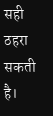सही ठहरा सकती है।